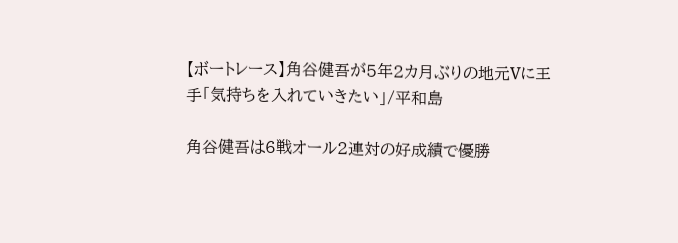【ボートレース】角谷健吾が5年2カ月ぶりの地元Vに王手「気持ちを入れていきたい」/平和島

角谷健吾は6戦オール2連対の好成績で優勝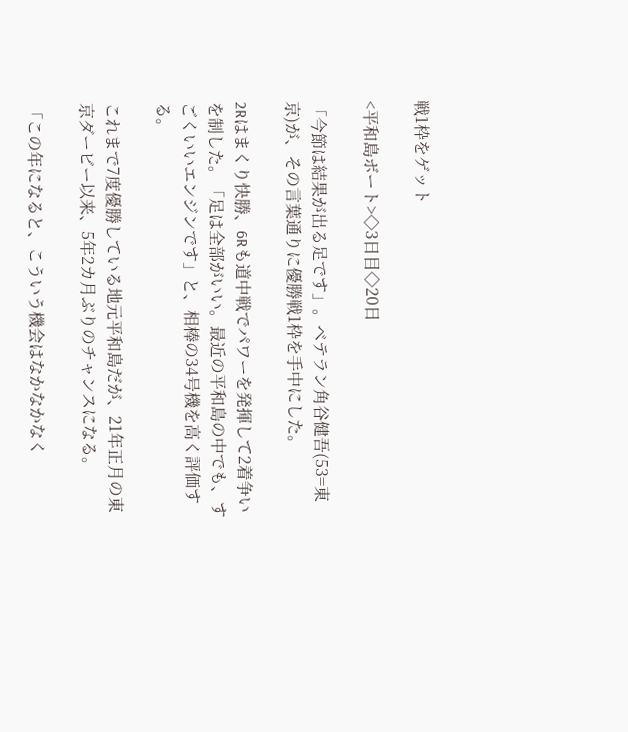戦1枠をゲット

<平和島ボート>◇3日目◇20日

「今節は結果が出る足です」。ベテラン角谷健吾(53=東京)が、その言葉通りに優勝戦1枠を手中にした。

2Rはまくり快勝、6Rも道中戦でパワーを発揮して2着争いを制した。「足は全部がいい。最近の平和島の中でも、すごくいいエンジンです」と、相棒の34号機を高く評価する。

これまで7度優勝している地元平和島だが、21年正月の東京ダービー以来、5年2カ月ぶりのチャンスになる。

「この年になると、こういう機会はなかなかなく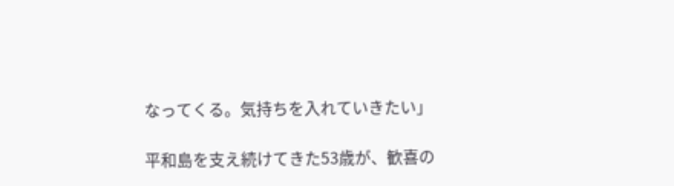なってくる。気持ちを入れていきたい」

平和島を支え続けてきた53歳が、歓喜の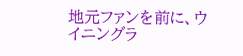地元ファンを前に、ウイニングラ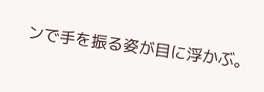ンで手を振る姿が目に浮かぶ。